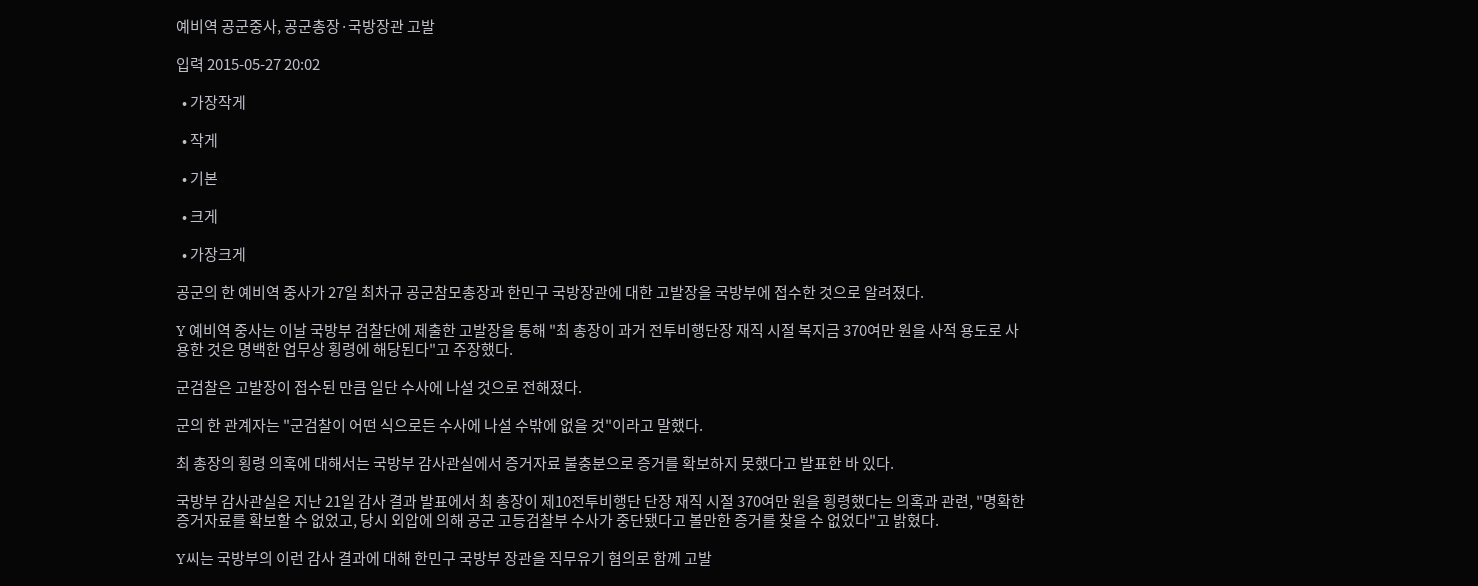예비역 공군중사, 공군총장·국방장관 고발

입력 2015-05-27 20:02

  • 가장작게

  • 작게

  • 기본

  • 크게

  • 가장크게

공군의 한 예비역 중사가 27일 최차규 공군참모총장과 한민구 국방장관에 대한 고발장을 국방부에 접수한 것으로 알려졌다.

Y 예비역 중사는 이날 국방부 검찰단에 제출한 고발장을 통해 "최 총장이 과거 전투비행단장 재직 시절 복지금 370여만 원을 사적 용도로 사용한 것은 명백한 업무상 횡령에 해당된다"고 주장했다.

군검찰은 고발장이 접수된 만큼 일단 수사에 나설 것으로 전해졌다.

군의 한 관계자는 "군검찰이 어떤 식으로든 수사에 나설 수밖에 없을 것"이라고 말했다.

최 총장의 횡령 의혹에 대해서는 국방부 감사관실에서 증거자료 불충분으로 증거를 확보하지 못했다고 발표한 바 있다.

국방부 감사관실은 지난 21일 감사 결과 발표에서 최 총장이 제10전투비행단 단장 재직 시절 370여만 원을 횡령했다는 의혹과 관련, "명확한 증거자료를 확보할 수 없었고, 당시 외압에 의해 공군 고등검찰부 수사가 중단됐다고 볼만한 증거를 찾을 수 없었다"고 밝혔다.

Y씨는 국방부의 이런 감사 결과에 대해 한민구 국방부 장관을 직무유기 혐의로 함께 고발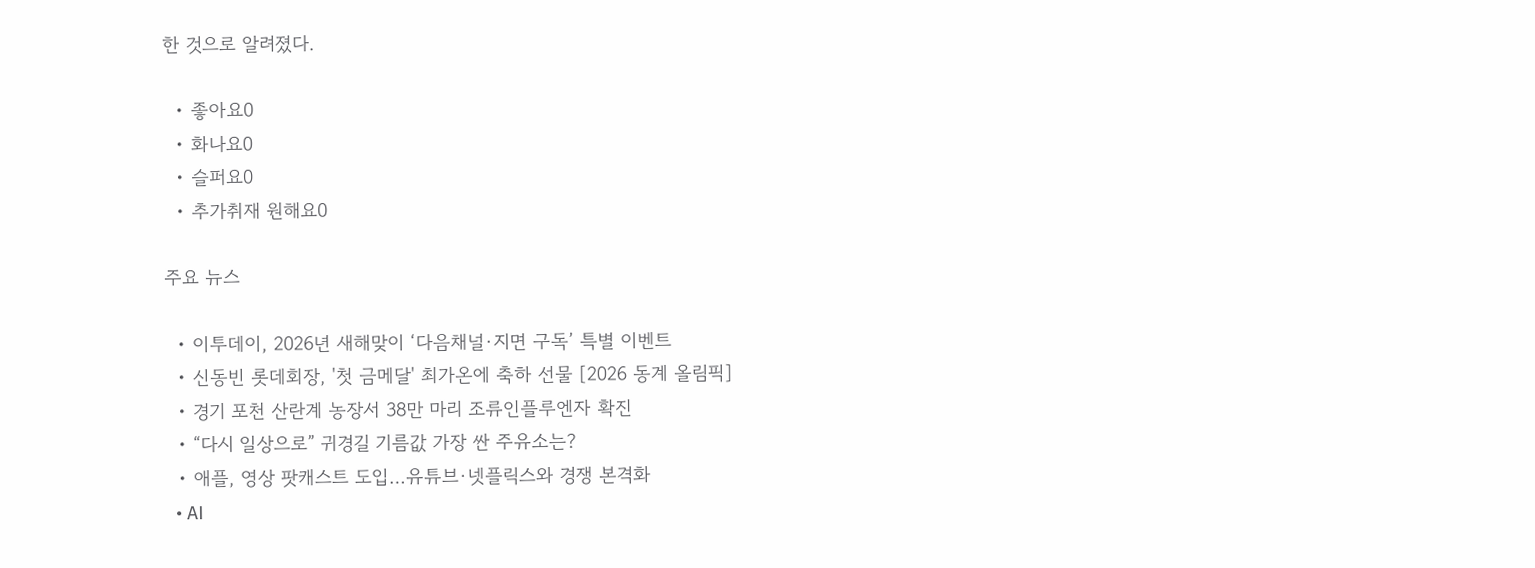한 것으로 알려졌다.

  • 좋아요0
  • 화나요0
  • 슬퍼요0
  • 추가취재 원해요0

주요 뉴스

  • 이투데이, 2026년 새해맞이 ‘다음채널·지면 구독’ 특별 이벤트
  • 신동빈 롯데회장, '첫 금메달' 최가온에 축하 선물 [2026 동계 올림픽]
  • 경기 포천 산란계 농장서 38만 마리 조류인플루엔자 확진
  • “다시 일상으로” 귀경길 기름값 가장 싼 주유소는?
  • 애플, 영상 팟캐스트 도입…유튜브·넷플릭스와 경쟁 본격화
  • AI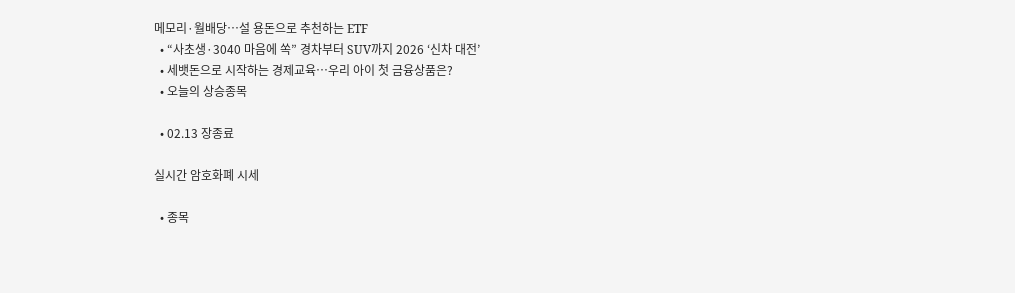메모리·월배당…설 용돈으로 추천하는 ETF
  • “사초생·3040 마음에 쏙” 경차부터 SUV까지 2026 ‘신차 대전’
  • 세뱃돈으로 시작하는 경제교육…우리 아이 첫 금융상품은?
  • 오늘의 상승종목

  • 02.13 장종료

실시간 암호화폐 시세

  • 종목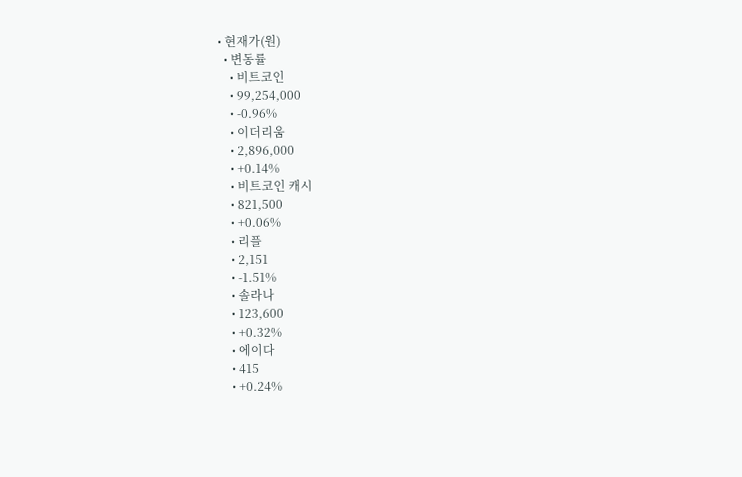• 현재가(원)
  • 변동률
    • 비트코인
    • 99,254,000
    • -0.96%
    • 이더리움
    • 2,896,000
    • +0.14%
    • 비트코인 캐시
    • 821,500
    • +0.06%
    • 리플
    • 2,151
    • -1.51%
    • 솔라나
    • 123,600
    • +0.32%
    • 에이다
    • 415
    • +0.24%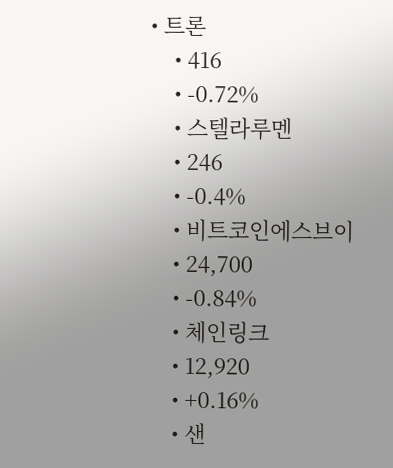• 트론
    • 416
    • -0.72%
    • 스텔라루멘
    • 246
    • -0.4%
    • 비트코인에스브이
    • 24,700
    • -0.84%
    • 체인링크
    • 12,920
    • +0.16%
    • 샌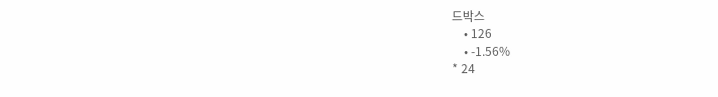드박스
    • 126
    • -1.56%
* 24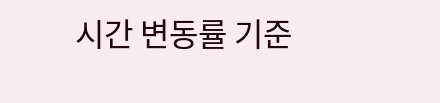시간 변동률 기준